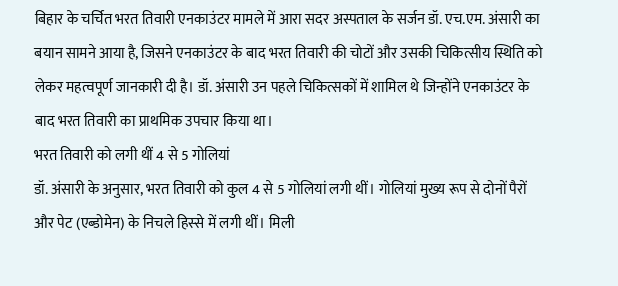बिहार के चर्चित भरत तिवारी एनकाउंटर मामले में आरा सदर अस्पताल के सर्जन डॉ. एच.एम. अंसारी का बयान सामने आया है, जिसने एनकाउंटर के बाद भरत तिवारी की चोटों और उसकी चिकित्सीय स्थिति को लेकर महत्वपूर्ण जानकारी दी है। डॉ. अंसारी उन पहले चिकित्सकों में शामिल थे जिन्होंने एनकाउंटर के बाद भरत तिवारी का प्राथमिक उपचार किया था।
भरत तिवारी को लगी थीं 4 से 5 गोलियां
डॉ. अंसारी के अनुसार, भरत तिवारी को कुल 4 से 5 गोलियां लगी थीं। गोलियां मुख्य रूप से दोनों पैरों और पेट (एब्डोमेन) के निचले हिस्से में लगी थीं। मिली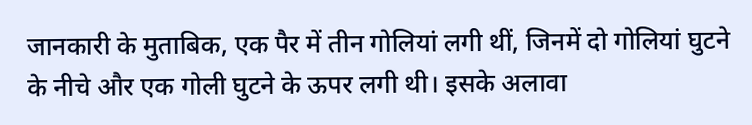जानकारी के मुताबिक, एक पैर में तीन गोलियां लगी थीं, जिनमें दो गोलियां घुटने के नीचे और एक गोली घुटने के ऊपर लगी थी। इसके अलावा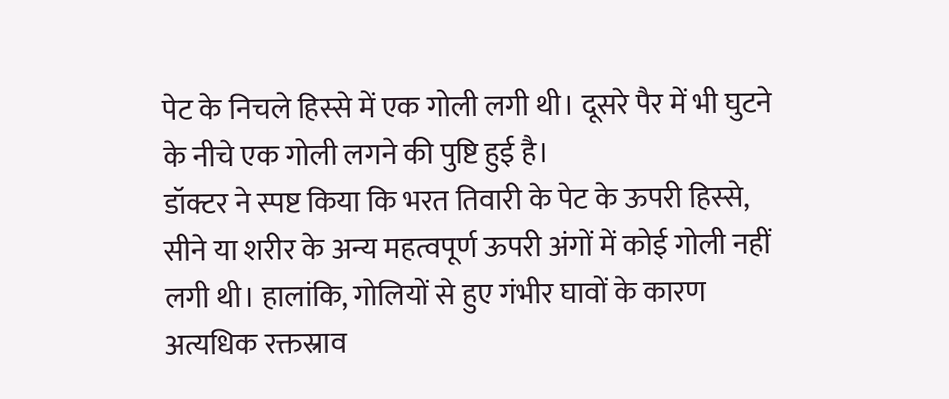पेट के निचले हिस्से में एक गोली लगी थी। दूसरे पैर में भी घुटने के नीचे एक गोली लगने की पुष्टि हुई है।
डॉक्टर ने स्पष्ट किया कि भरत तिवारी के पेट के ऊपरी हिस्से, सीने या शरीर के अन्य महत्वपूर्ण ऊपरी अंगों में कोई गोली नहीं लगी थी। हालांकि, गोलियों से हुए गंभीर घावों के कारण अत्यधिक रक्तस्राव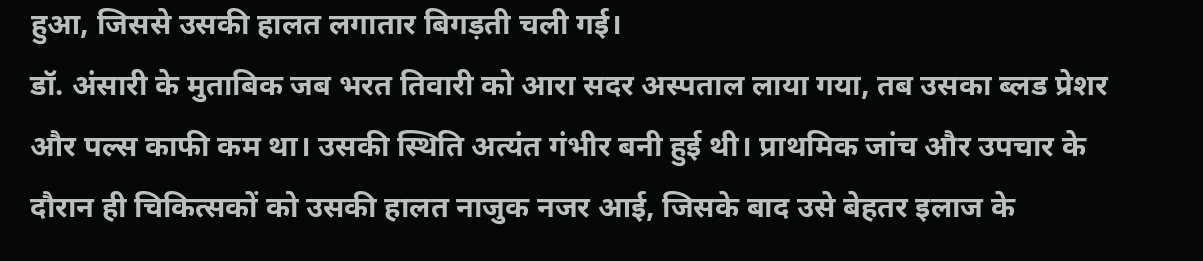हुआ, जिससे उसकी हालत लगातार बिगड़ती चली गई।
डॉ. अंसारी के मुताबिक जब भरत तिवारी को आरा सदर अस्पताल लाया गया, तब उसका ब्लड प्रेशर और पल्स काफी कम था। उसकी स्थिति अत्यंत गंभीर बनी हुई थी। प्राथमिक जांच और उपचार के दौरान ही चिकित्सकों को उसकी हालत नाजुक नजर आई, जिसके बाद उसे बेहतर इलाज के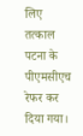लिए तत्काल पटना के पीएमसीएच रेफर कर दिया गया।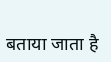बताया जाता है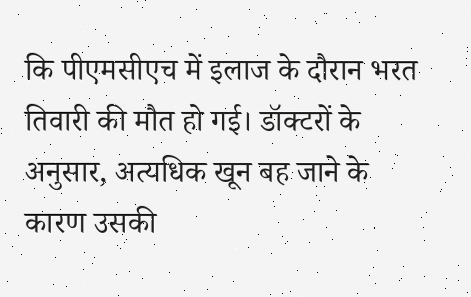कि पीएमसीएच में इलाज के दौरान भरत तिवारी की मौत हो गई। डॉक्टरों के अनुसार, अत्यधिक खून बह जाने के कारण उसकी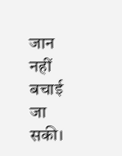जान नहीं बचाई जा सकी।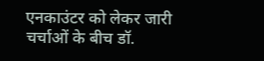एनकाउंटर को लेकर जारी चर्चाओं के बीच डॉ.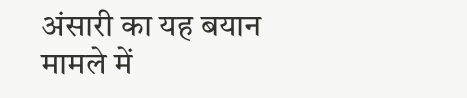अंसारी का यह बयान मामले में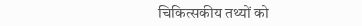चिकित्सकीय तथ्यों को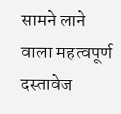सामने लाने वाला महत्वपूर्ण दस्तावेज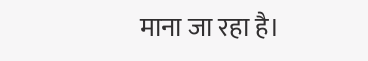माना जा रहा है।